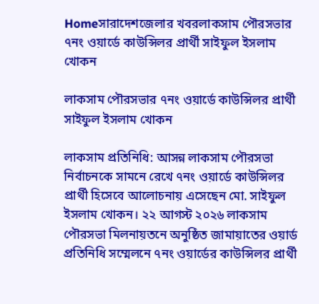Homeসারাদেশজেলার খবরলাকসাম পৌরসভার ৭নং ওয়ার্ডে কাউন্সিলর প্রার্থী সাইফুল ইসলাম খোকন

লাকসাম পৌরসভার ৭নং ওয়ার্ডে কাউন্সিলর প্রার্থী সাইফুল ইসলাম খোকন

লাকসাম প্রতিনিধি: আসন্ন লাকসাম পৌরসভা নির্বাচনকে সামনে রেখে ৭নং ওয়ার্ডে কাউন্সিলর প্রার্থী হিসেবে আলোচনায় এসেছেন মো. সাইফুল ইসলাম খোকন। ২২ আগস্ট ২০২৬ লাকসাম পৌরসভা মিলনায়তনে অনুষ্ঠিত জামায়াতের ওয়ার্ড প্রতিনিধি সম্মেলনে ৭নং ওয়ার্ডের কাউন্সিলর প্রার্থী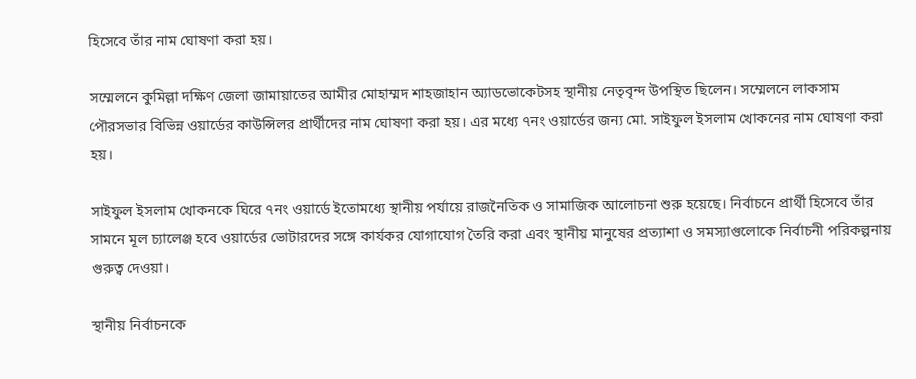হিসেবে তাঁর নাম ঘোষণা করা হয়।

সম্মেলনে কুমিল্লা দক্ষিণ জেলা জামায়াতের আমীর মোহাম্মদ শাহজাহান অ্যাডভোকেটসহ স্থানীয় নেতৃবৃন্দ উপস্থিত ছিলেন। সম্মেলনে লাকসাম পৌরসভার বিভিন্ন ওয়ার্ডের কাউন্সিলর প্রার্থীদের নাম ঘোষণা করা হয়। এর মধ্যে ৭নং ওয়ার্ডের জন্য মো. সাইফুল ইসলাম খোকনের নাম ঘোষণা করা হয়।

সাইফুল ইসলাম খোকনকে ঘিরে ৭নং ওয়ার্ডে ইতোমধ্যে স্থানীয় পর্যায়ে রাজনৈতিক ও সামাজিক আলোচনা শুরু হয়েছে। নির্বাচনে প্রার্থী হিসেবে তাঁর সামনে মূল চ্যালেঞ্জ হবে ওয়ার্ডের ভোটারদের সঙ্গে কার্যকর যোগাযোগ তৈরি করা এবং স্থানীয় মানুষের প্রত্যাশা ও সমস্যাগুলোকে নির্বাচনী পরিকল্পনায় গুরুত্ব দেওয়া।

স্থানীয় নির্বাচনকে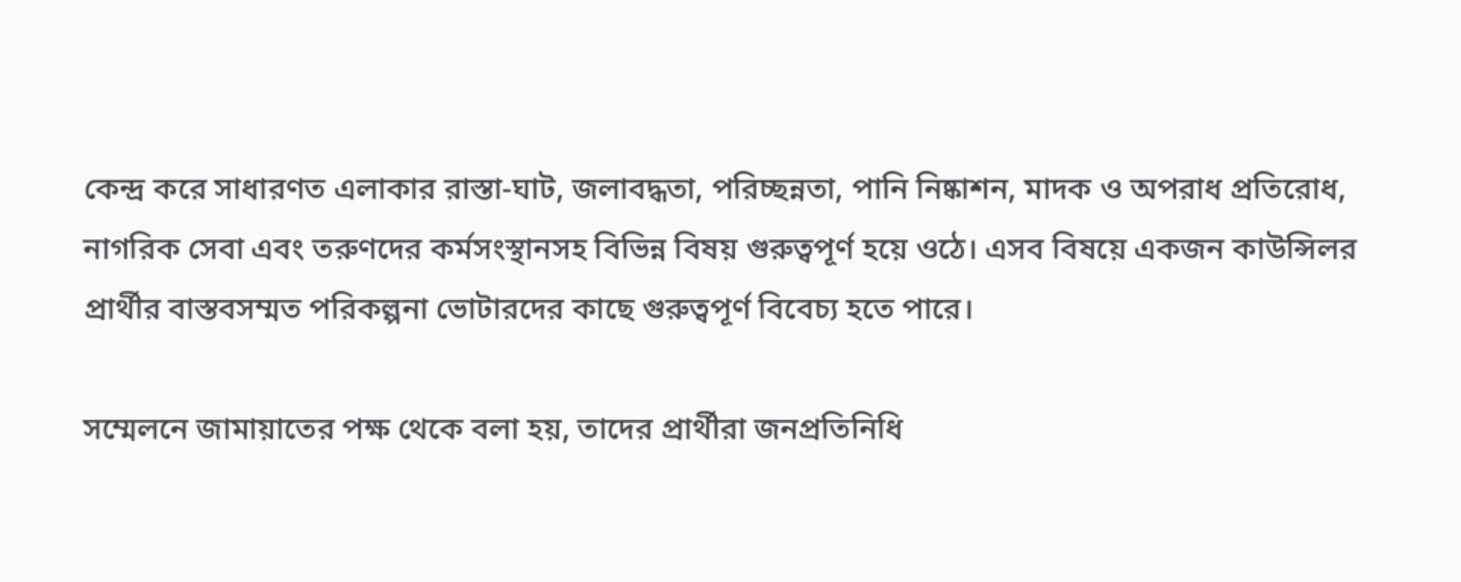কেন্দ্র করে সাধারণত এলাকার রাস্তা-ঘাট, জলাবদ্ধতা, পরিচ্ছন্নতা, পানি নিষ্কাশন, মাদক ও অপরাধ প্রতিরোধ, নাগরিক সেবা এবং তরুণদের কর্মসংস্থানসহ বিভিন্ন বিষয় গুরুত্বপূর্ণ হয়ে ওঠে। এসব বিষয়ে একজন কাউন্সিলর প্রার্থীর বাস্তবসম্মত পরিকল্পনা ভোটারদের কাছে গুরুত্বপূর্ণ বিবেচ্য হতে পারে।

সম্মেলনে জামায়াতের পক্ষ থেকে বলা হয়, তাদের প্রার্থীরা জনপ্রতিনিধি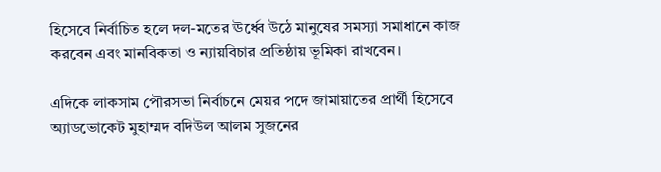হিসেবে নির্বাচিত হলে দল-মতের ঊর্ধ্বে উঠে মানুষের সমস্যা সমাধানে কাজ করবেন এবং মানবিকতা ও ন্যায়বিচার প্রতিষ্ঠায় ভূমিকা রাখবেন।

এদিকে লাকসাম পৌরসভা নির্বাচনে মেয়র পদে জামায়াতের প্রার্থী হিসেবে অ্যাডভোকেট মুহাম্মদ বদিউল আলম সুজনের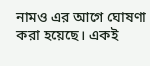নামও এর আগে ঘোষণা করা হয়েছে। একই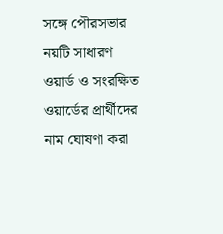সঙ্গে পৌরসভার নয়টি সাধারণ ওয়ার্ড ও সংরক্ষিত ওয়ার্ডের প্রার্থীদের নাম ঘোষণা করা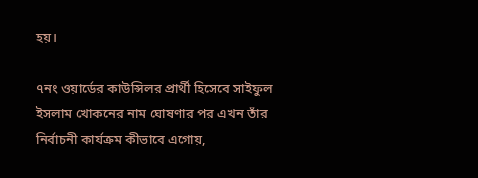হয়।

৭নং ওয়ার্ডের কাউন্সিলর প্রার্থী হিসেবে সাইফুল ইসলাম খোকনের নাম ঘোষণার পর এখন তাঁর নির্বাচনী কার্যক্রম কীভাবে এগোয়,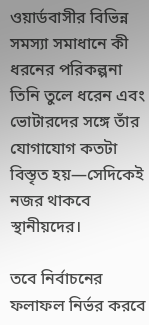ওয়ার্ডবাসীর বিভিন্ন সমস্যা সমাধানে কী ধরনের পরিকল্পনা তিনি তুলে ধরেন এবং ভোটারদের সঙ্গে তাঁর যোগাযোগ কতটা বিস্তৃত হয়—সেদিকেই নজর থাকবে স্থানীয়দের।

তবে নির্বাচনের ফলাফল নির্ভর করবে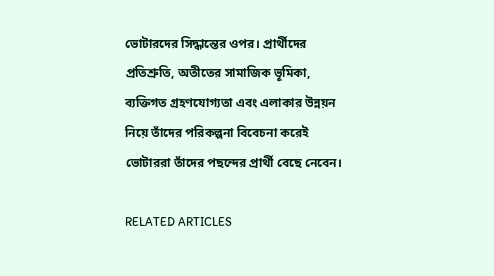ভোটারদের সিদ্ধান্তের ওপর। প্রার্থীদের প্রতিশ্রুতি, অতীতের সামাজিক ভূমিকা, ব্যক্তিগত গ্রহণযোগ্যতা এবং এলাকার উন্নয়ন নিয়ে তাঁদের পরিকল্পনা বিবেচনা করেই ভোটাররা তাঁদের পছন্দের প্রার্থী বেছে নেবেন।

RELATED ARTICLES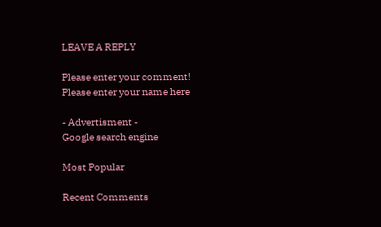LEAVE A REPLY

Please enter your comment!
Please enter your name here

- Advertisment -
Google search engine

Most Popular

Recent Comments